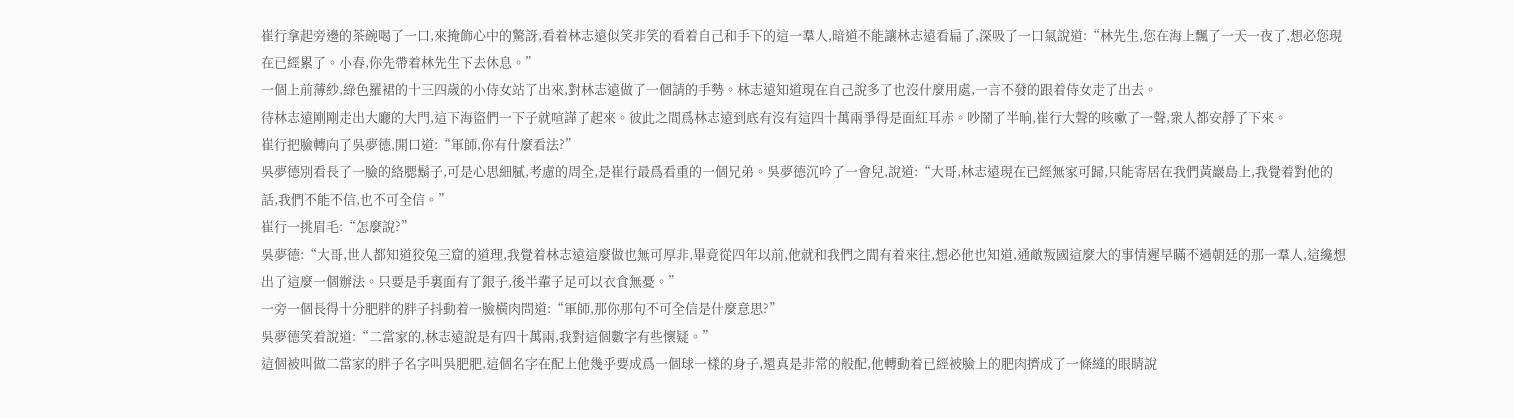崔行拿起旁邊的茶碗喝了一口,來掩飾心中的驚訝,看着林志遠似笑非笑的看着自己和手下的這一羣人,暗道不能讓林志遠看扁了,深吸了一口氣說道:“林先生,您在海上飄了一天一夜了,想必您現在已經累了。小春,你先帶着林先生下去休息。”
一個上前薄紗,綠色羅裙的十三四歲的小侍女站了出來,對林志遠做了一個請的手勢。林志遠知道現在自己說多了也沒什麼用處,一言不發的跟着侍女走了出去。
待林志遠剛剛走出大廳的大門,這下海盜們一下子就喧譁了起來。彼此之間爲林志遠到底有沒有這四十萬兩爭得是面紅耳赤。吵鬧了半晌,崔行大聲的咳嗽了一聲,衆人都安靜了下來。
崔行把臉轉向了吳夢德,開口道:“軍師,你有什麼看法?”
吳夢德別看長了一臉的絡腮鬍子,可是心思細膩,考慮的周全,是崔行最爲看重的一個兄弟。吳夢德沉吟了一會兒,說道:“大哥,林志遠現在已經無家可歸,只能寄居在我們黃巖島上,我覺着對他的話,我們不能不信,也不可全信。”
崔行一挑眉毛:“怎麼說?”
吳夢德:“大哥,世人都知道狡兔三窟的道理,我覺着林志遠這麼做也無可厚非,畢竟從四年以前,他就和我們之間有着來往,想必他也知道,通敵叛國這麼大的事情遲早瞞不過朝廷的那一羣人,這纔想出了這麼一個辦法。只要是手裏面有了銀子,後半輩子足可以衣食無憂。”
一旁一個長得十分肥胖的胖子抖動着一臉橫肉問道:“軍師,那你那句不可全信是什麼意思?”
吳夢德笑着說道:“二當家的,林志遠說是有四十萬兩,我對這個數字有些懷疑。”
這個被叫做二當家的胖子名字叫吳肥肥,這個名字在配上他幾乎要成爲一個球一樣的身子,還真是非常的般配,他轉動着已經被臉上的肥肉擠成了一條縫的眼睛說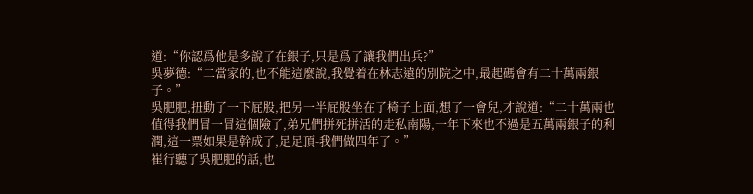道:“你認爲他是多說了在銀子,只是爲了讓我們出兵?”
吳夢德:“二當家的,也不能這麼說,我覺着在林志遠的別院之中,最起碼會有二十萬兩銀子。”
吳肥肥,扭動了一下屁股,把另一半屁股坐在了椅子上面,想了一會兒,才說道:“二十萬兩也值得我們冒一冒這個險了,弟兄們拼死拼活的走私南陽,一年下來也不過是五萬兩銀子的利潤,這一票如果是幹成了,足足頂-我們做四年了。”
崔行聽了吳肥肥的話,也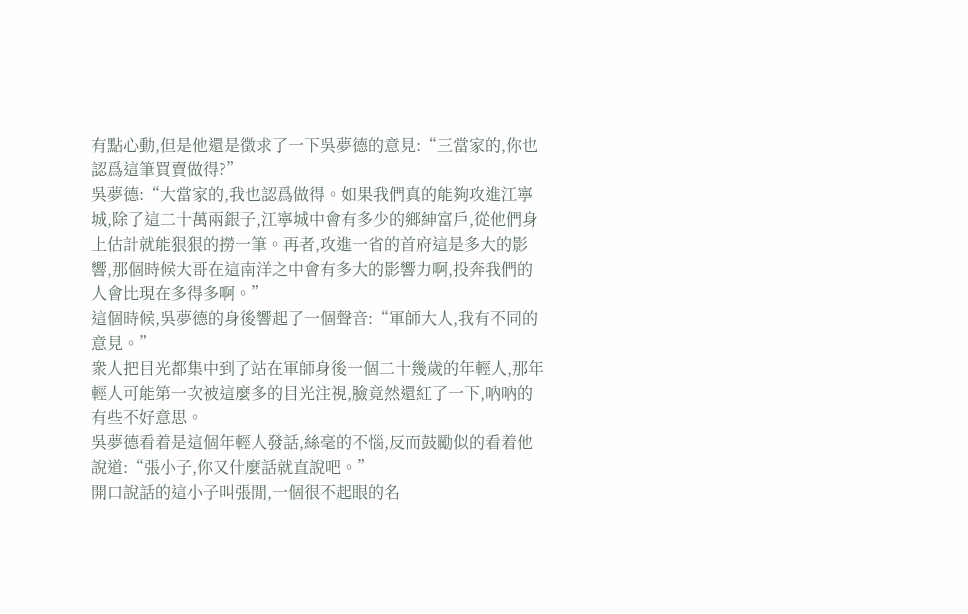有點心動,但是他還是徵求了一下吳夢德的意見:“三當家的,你也認爲這筆買賣做得?”
吳夢德:“大當家的,我也認爲做得。如果我們真的能夠攻進江寧城,除了這二十萬兩銀子,江寧城中會有多少的鄉紳富戶,從他們身上估計就能狠狠的撈一筆。再者,攻進一省的首府這是多大的影響,那個時候大哥在這南洋之中會有多大的影響力啊,投奔我們的人會比現在多得多啊。”
這個時候,吳夢德的身後響起了一個聲音:“軍師大人,我有不同的意見。”
衆人把目光都集中到了站在軍師身後一個二十幾歲的年輕人,那年輕人可能第一次被這麼多的目光注視,臉竟然還紅了一下,吶吶的有些不好意思。
吳夢德看着是這個年輕人發話,絲毫的不惱,反而鼓勵似的看着他說道:“張小子,你又什麼話就直說吧。”
開口說話的這小子叫張閒,一個很不起眼的名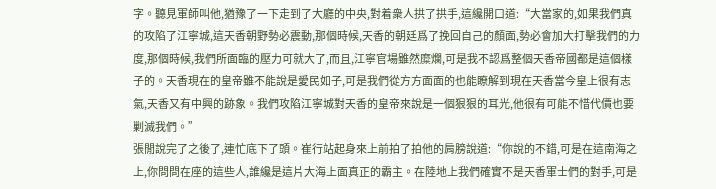字。聽見軍師叫他,猶豫了一下走到了大廳的中央,對着衆人拱了拱手,這纔開口道:“大當家的,如果我們真的攻陷了江寧城,這天香朝野勢必震動,那個時候,天香的朝廷爲了挽回自己的顏面,勢必會加大打擊我們的力度,那個時候,我們所面臨的壓力可就大了,而且,江寧官場雖然糜爛,可是我不認爲整個天香帝國都是這個樣子的。天香現在的皇帝雖不能說是愛民如子,可是我們從方方面面的也能瞭解到現在天香當今皇上很有志氣,天香又有中興的跡象。我們攻陷江寧城對天香的皇帝來說是一個狠狠的耳光,他很有可能不惜代價也要剿滅我們。”
張閒說完了之後了,連忙底下了頭。崔行站起身來上前拍了拍他的肩膀說道:“你說的不錯,可是在這南海之上,你問問在座的這些人,誰纔是這片大海上面真正的霸主。在陸地上我們確實不是天香軍士們的對手,可是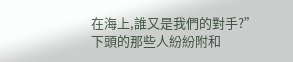在海上,誰又是我們的對手?”
下頭的那些人紛紛附和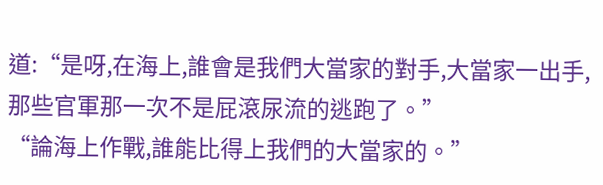道:“是呀,在海上,誰會是我們大當家的對手,大當家一出手,那些官軍那一次不是屁滾尿流的逃跑了。”
“論海上作戰,誰能比得上我們的大當家的。”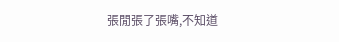張閒張了張嘴,不知道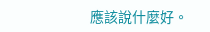應該說什麼好。